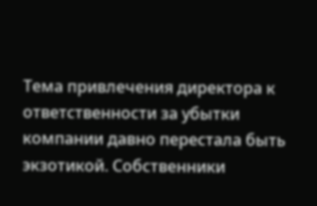Тема привлечения директора к ответственности за убытки компании давно перестала быть экзотикой. Собственники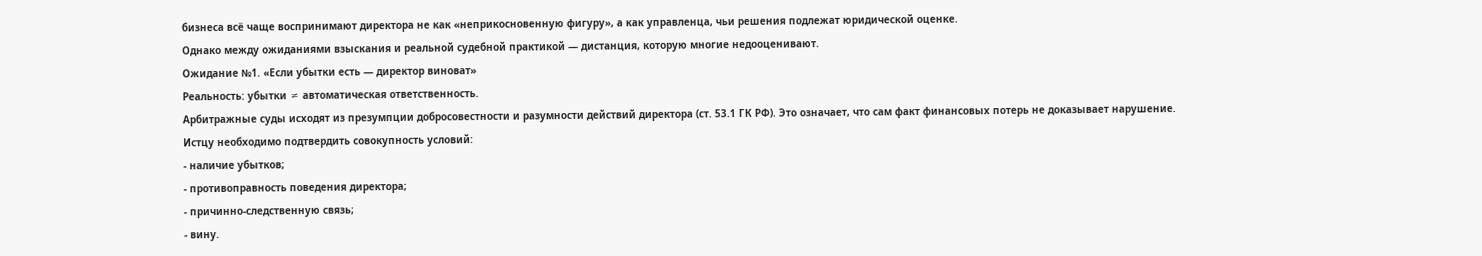бизнеса всё чаще воспринимают директора не как «неприкосновенную фигуру», а как управленца, чьи решения подлежат юридической оценке.
Однако между ожиданиями взыскания и реальной судебной практикой — дистанция, которую многие недооценивают.
Ожидание №1. «Если убытки есть — директор виноват»
Реальность: убытки ≠ автоматическая ответственность.
Арбитражные суды исходят из презумпции добросовестности и разумности действий директора (ст. 53.1 ГК РФ). Это означает, что сам факт финансовых потерь не доказывает нарушение.
Истцу необходимо подтвердить совокупность условий:
- наличие убытков;
- противоправность поведения директора;
- причинно-следственную связь;
- вину.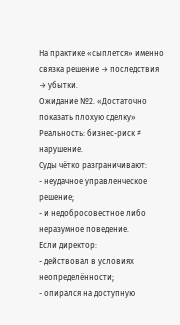На практике «сыплется» именно связка решение → последствия → убытки.
Ожидание №2. «Достаточно показать плохую сделку»
Реальность: бизнес-риск ≠ нарушение.
Суды чётко разграничивают:
- неудачное управленческое решение;
- и недобросовестное либо неразумное поведение.
Если директор:
- действовал в условиях неопределённости;
- опирался на доступную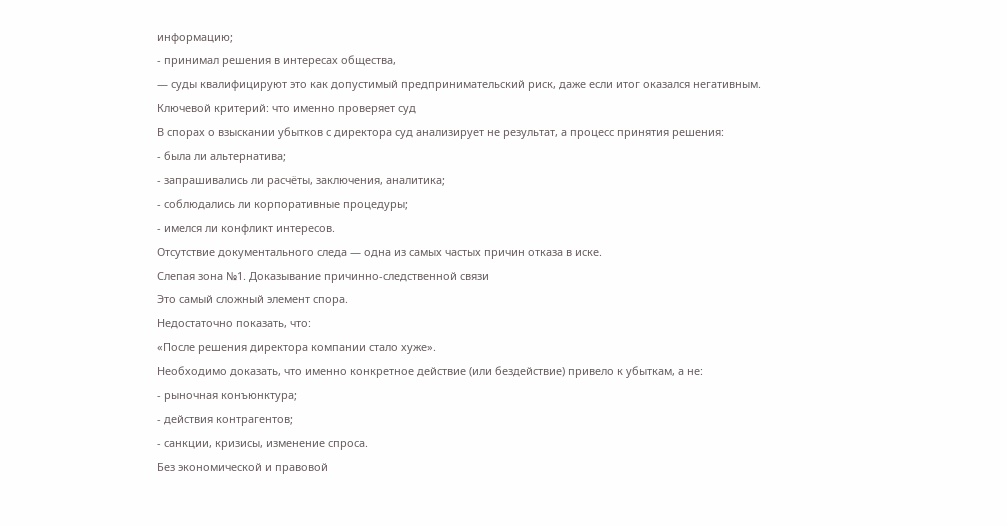информацию;
- принимал решения в интересах общества,
— суды квалифицируют это как допустимый предпринимательский риск, даже если итог оказался негативным.
Ключевой критерий: что именно проверяет суд
В спорах о взыскании убытков с директора суд анализирует не результат, а процесс принятия решения:
- была ли альтернатива;
- запрашивались ли расчёты, заключения, аналитика;
- соблюдались ли корпоративные процедуры;
- имелся ли конфликт интересов.
Отсутствие документального следа — одна из самых частых причин отказа в иске.
Слепая зона №1. Доказывание причинно-следственной связи
Это самый сложный элемент спора.
Недостаточно показать, что:
«После решения директора компании стало хуже».
Необходимо доказать, что именно конкретное действие (или бездействие) привело к убыткам, а не:
- рыночная конъюнктура;
- действия контрагентов;
- санкции, кризисы, изменение спроса.
Без экономической и правовой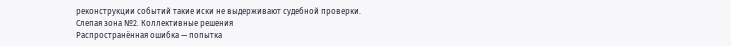реконструкции событий такие иски не выдерживают судебной проверки.
Слепая зона №2. Коллективные решения
Распространённая ошибка — попытка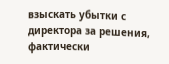взыскать убытки с директора за решения, фактически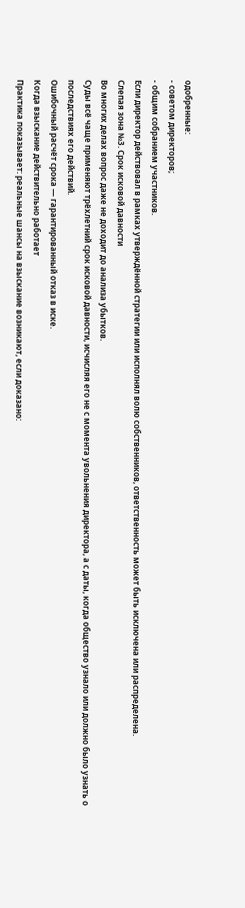одобренные:
- советом директоров;
- общим собранием участников.
Если директор действовал в рамках утверждённой стратегии или исполнял волю собственников, ответственность может быть исключена или распределена.
Слепая зона №3. Срок исковой давности
Во многих делах вопрос даже не доходит до анализа убытков.
Суды всё чаще применяют трёхлетний срок исковой давности, исчисляя его не с момента увольнения директора, а с даты, когда общество узнало или должно было узнать о последствиях его действий.
Ошибочный расчёт срока — гарантированный отказ в иске.
Когда взыскание действительно работает
Практика показывает: реальные шансы на взыскание возникают, если доказано: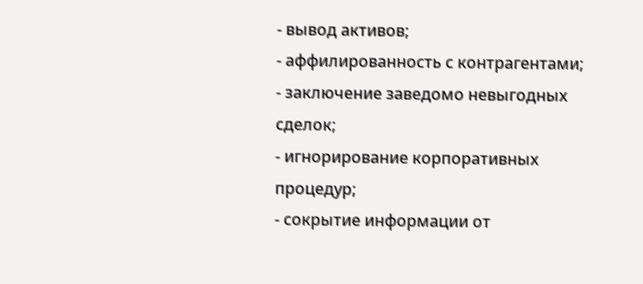- вывод активов;
- аффилированность с контрагентами;
- заключение заведомо невыгодных сделок;
- игнорирование корпоративных процедур;
- сокрытие информации от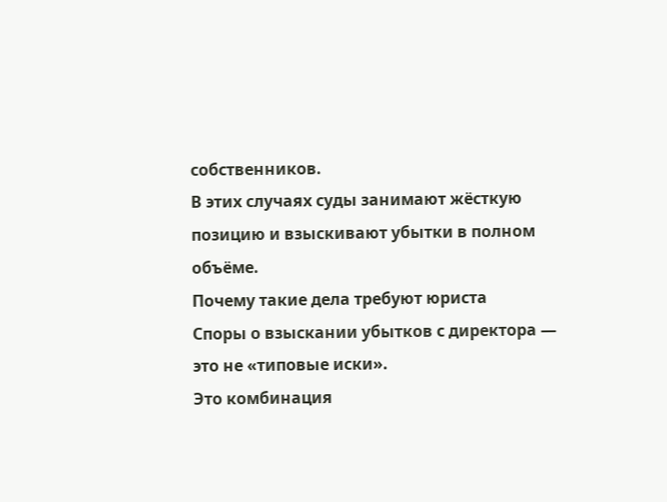собственников.
В этих случаях суды занимают жёсткую позицию и взыскивают убытки в полном объёме.
Почему такие дела требуют юриста
Споры о взыскании убытков с директора — это не «типовые иски».
Это комбинация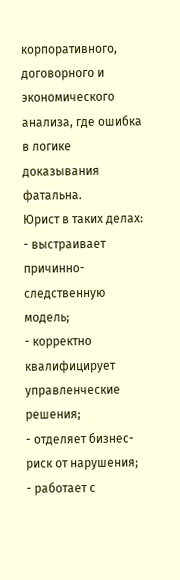корпоративного, договорного и экономического анализа, где ошибка в логике доказывания фатальна.
Юрист в таких делах:
- выстраивает причинно-следственную модель;
- корректно квалифицирует управленческие решения;
- отделяет бизнес-риск от нарушения;
- работает с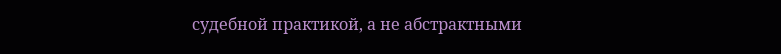судебной практикой, а не абстрактными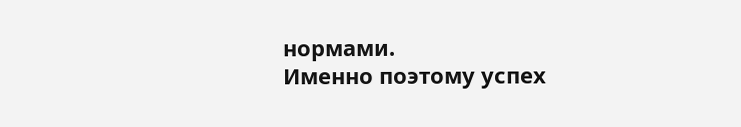нормами.
Именно поэтому успех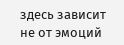здесь зависит не от эмоций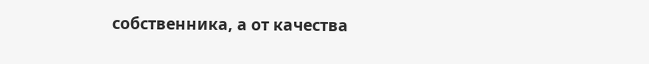собственника, а от качества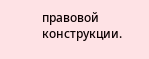правовой конструкции.